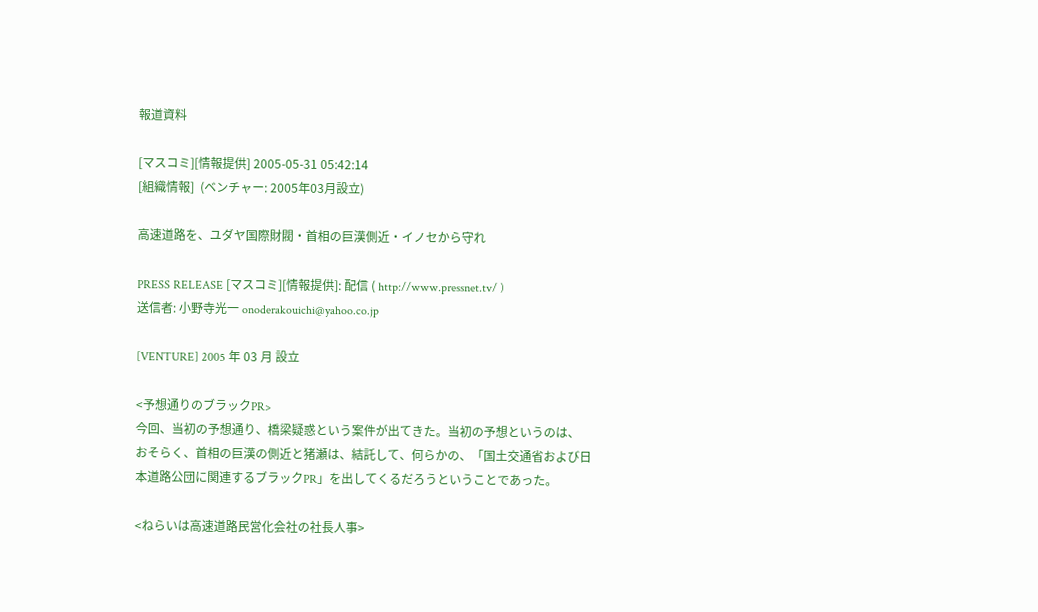報道資料

[マスコミ][情報提供] 2005-05-31 05:42:14
[組織情報]  (ベンチャー: 2005年03月設立)

高速道路を、ユダヤ国際財閥・首相の巨漢側近・イノセから守れ

PRESS RELEASE [マスコミ][情報提供]: 配信 ( http://www.pressnet.tv/ )
送信者: 小野寺光一 onoderakouichi@yahoo.co.jp

[VENTURE] 2005 年 03 月 設立

<予想通りのブラックPR>
今回、当初の予想通り、橋梁疑惑という案件が出てきた。当初の予想というのは、
おそらく、首相の巨漢の側近と猪瀬は、結託して、何らかの、「国土交通省および日
本道路公団に関連するブラックPR」を出してくるだろうということであった。

<ねらいは高速道路民営化会社の社長人事>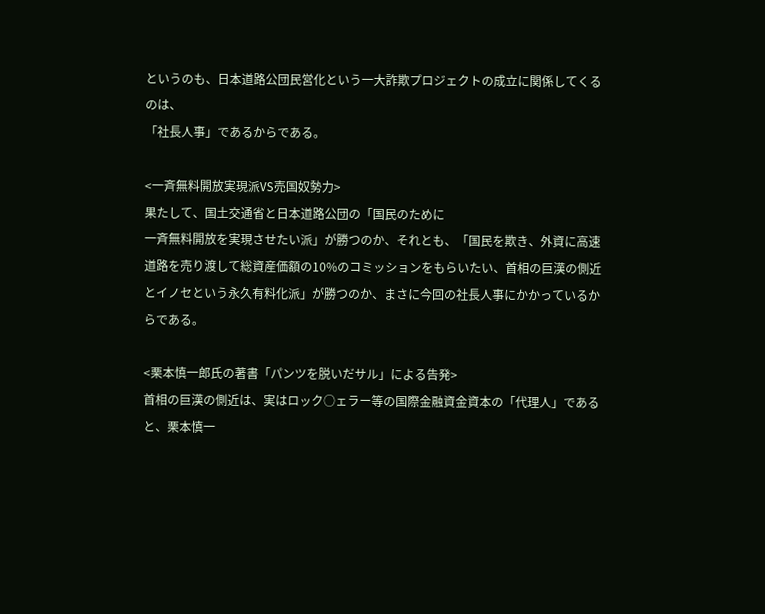というのも、日本道路公団民営化という一大詐欺プロジェクトの成立に関係してくる
のは、
「社長人事」であるからである。

<一斉無料開放実現派VS売国奴勢力>
果たして、国土交通省と日本道路公団の「国民のために
一斉無料開放を実現させたい派」が勝つのか、それとも、「国民を欺き、外資に高速
道路を売り渡して総資産価額の10%のコミッションをもらいたい、首相の巨漢の側近
とイノセという永久有料化派」が勝つのか、まさに今回の社長人事にかかっているか
らである。

<栗本慎一郎氏の著書「パンツを脱いだサル」による告発>
首相の巨漢の側近は、実はロック○ェラー等の国際金融資金資本の「代理人」である
と、栗本慎一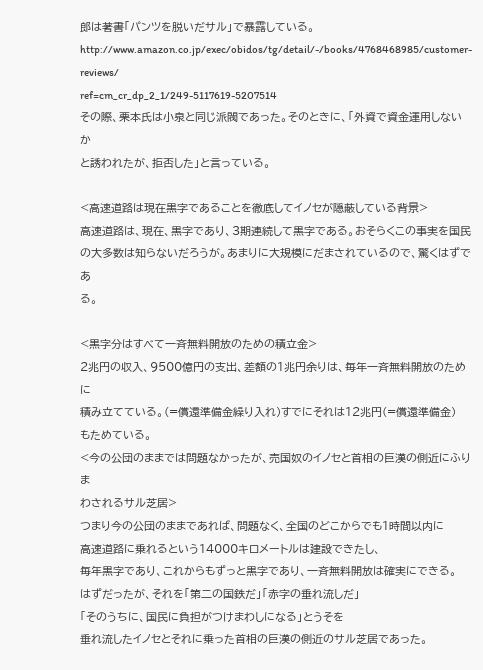郎は著書「パンツを脱いだサル」で暴露している。
http://www.amazon.co.jp/exec/obidos/tg/detail/-/books/4768468985/customer-reviews/
ref=cm_cr_dp_2_1/249-5117619-5207514
その際、栗本氏は小泉と同じ派閥であった。そのときに、「外資で資金運用しないか
と誘われたが、拒否した」と言っている。

<高速道路は現在黒字であることを徹底してイノセが隠蔽している背景>
高速道路は、現在、黒字であり、3期連続して黒字である。おそらくこの事実を国民
の大多数は知らないだろうが。あまりに大規模にだまされているので、驚くはずであ
る。

<黒字分はすべて一斉無料開放のための積立金>
2兆円の収入、9500億円の支出、差額の1兆円余りは、毎年一斉無料開放のために
積み立てている。(=償還準備金繰り入れ)すでにそれは12兆円(=償還準備金)
もためている。
<今の公団のままでは問題なかったが、売国奴のイノセと首相の巨漢の側近にふりま
わされるサル芝居>
つまり今の公団のままであれば、問題なく、全国のどこからでも1時間以内に
高速道路に乗れるという14000キロメートルは建設できたし、
毎年黒字であり、これからもずっと黒字であり、一斉無料開放は確実にできる。
はずだったが、それを「第二の国鉄だ」「赤字の垂れ流しだ」
「そのうちに、国民に負担がつけまわしになる」とうそを
垂れ流したイノセとそれに乗った首相の巨漢の側近のサル芝居であった。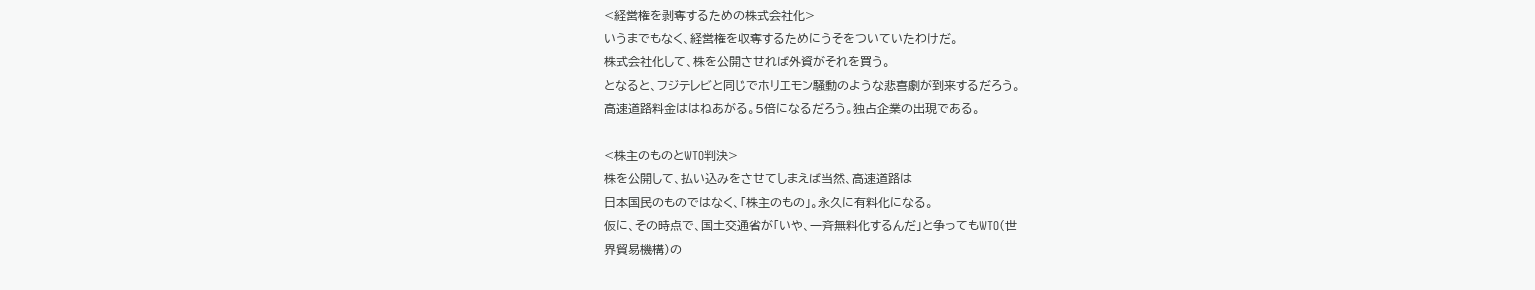<経営権を剥奪するための株式会社化>
いうまでもなく、経営権を収奪するためにうそをついていたわけだ。
株式会社化して、株を公開させれば外資がそれを買う。
となると、フジテレビと同じでホリエモン騒動のような悲喜劇が到来するだろう。
高速道路料金ははねあがる。5倍になるだろう。独占企業の出現である。

<株主のものとWTO判決>
株を公開して、払い込みをさせてしまえば当然、高速道路は
日本国民のものではなく、「株主のもの」。永久に有料化になる。
仮に、その時点で、国土交通省が「いや、一斉無料化するんだ」と争ってもWTO(世
界貿易機構)の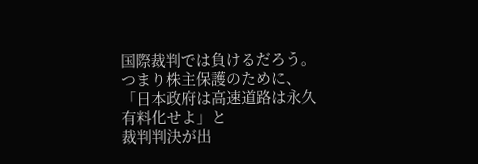国際裁判では負けるだろう。つまり株主保護のために、「日本政府は高速道路は永久
有料化せよ」と
裁判判決が出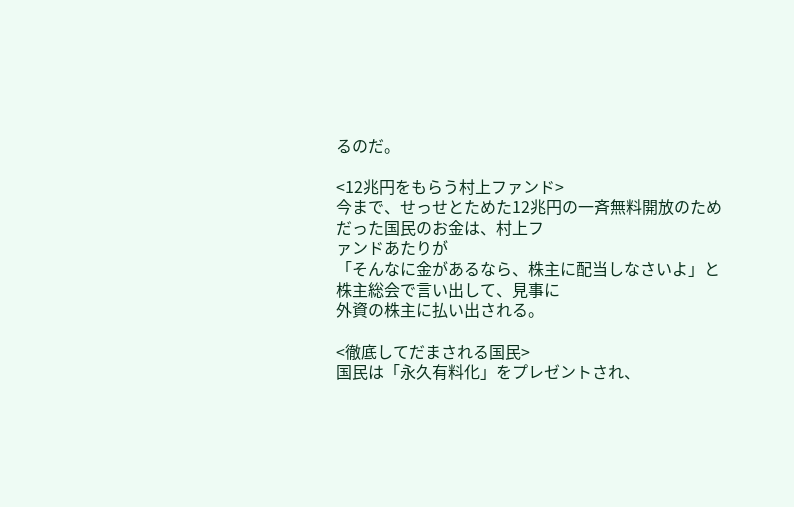るのだ。

<12兆円をもらう村上ファンド>
今まで、せっせとためた12兆円の一斉無料開放のためだった国民のお金は、村上フ
ァンドあたりが
「そんなに金があるなら、株主に配当しなさいよ」と株主総会で言い出して、見事に
外資の株主に払い出される。

<徹底してだまされる国民>
国民は「永久有料化」をプレゼントされ、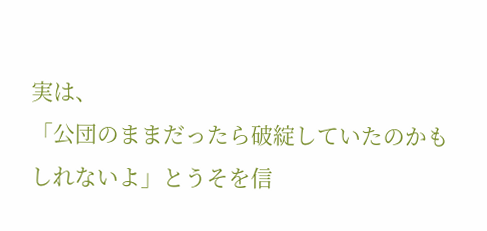実は、
「公団のままだったら破綻していたのかもしれないよ」とうそを信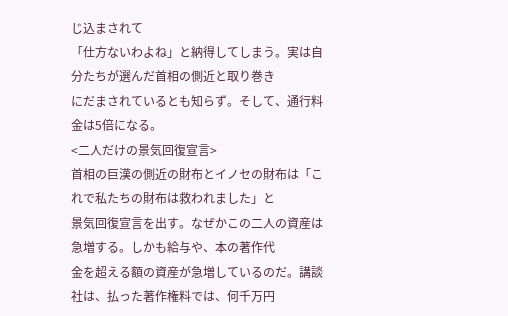じ込まされて
「仕方ないわよね」と納得してしまう。実は自分たちが選んだ首相の側近と取り巻き
にだまされているとも知らず。そして、通行料金は5倍になる。
<二人だけの景気回復宣言>
首相の巨漢の側近の財布とイノセの財布は「これで私たちの財布は救われました」と
景気回復宣言を出す。なぜかこの二人の資産は急増する。しかも給与や、本の著作代
金を超える額の資産が急増しているのだ。講談社は、払った著作権料では、何千万円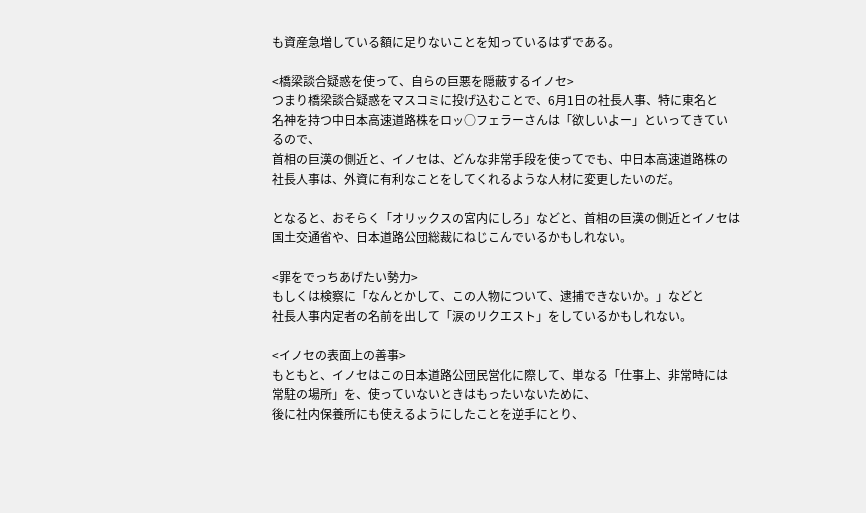も資産急増している額に足りないことを知っているはずである。

<橋梁談合疑惑を使って、自らの巨悪を隠蔽するイノセ>
つまり橋梁談合疑惑をマスコミに投げ込むことで、6月1日の社長人事、特に東名と
名神を持つ中日本高速道路株をロッ○フェラーさんは「欲しいよー」といってきてい
るので、
首相の巨漢の側近と、イノセは、どんな非常手段を使ってでも、中日本高速道路株の
社長人事は、外資に有利なことをしてくれるような人材に変更したいのだ。

となると、おそらく「オリックスの宮内にしろ」などと、首相の巨漢の側近とイノセは
国土交通省や、日本道路公団総裁にねじこんでいるかもしれない。

<罪をでっちあげたい勢力>
もしくは検察に「なんとかして、この人物について、逮捕できないか。」などと
社長人事内定者の名前を出して「涙のリクエスト」をしているかもしれない。

<イノセの表面上の善事>
もともと、イノセはこの日本道路公団民営化に際して、単なる「仕事上、非常時には
常駐の場所」を、使っていないときはもったいないために、
後に社内保養所にも使えるようにしたことを逆手にとり、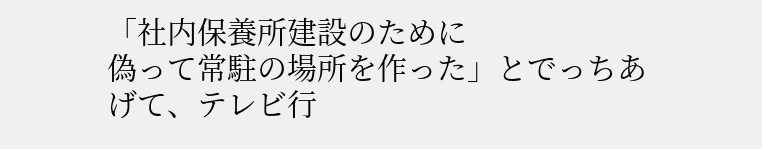「社内保養所建設のために
偽って常駐の場所を作った」とでっちあげて、テレビ行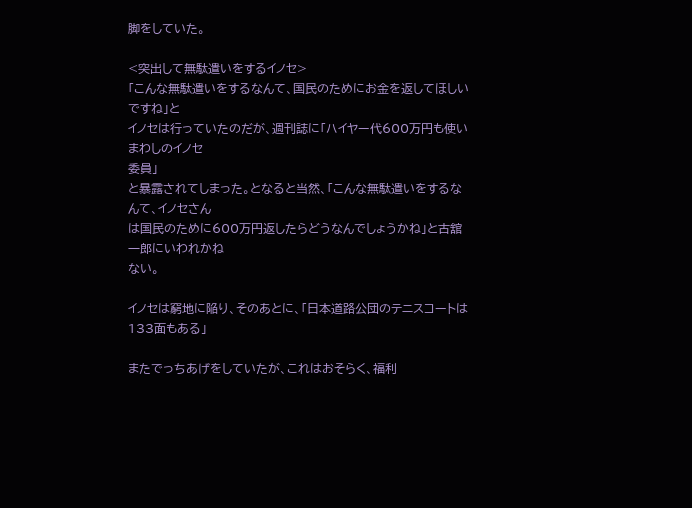脚をしていた。

<突出して無駄遣いをするイノセ>
「こんな無駄遣いをするなんて、国民のためにお金を返してほしいですね」と
イノセは行っていたのだが、週刊誌に「ハイヤー代600万円も使いまわしのイノセ
委員」
と暴露されてしまった。となると当然、「こんな無駄遣いをするなんて、イノセさん
は国民のために600万円返したらどうなんでしょうかね」と古舘一郎にいわれかね
ない。

イノセは窮地に陥り、そのあとに、「日本道路公団のテニスコートは133面もある」

またでっちあげをしていたが、これはおそらく、福利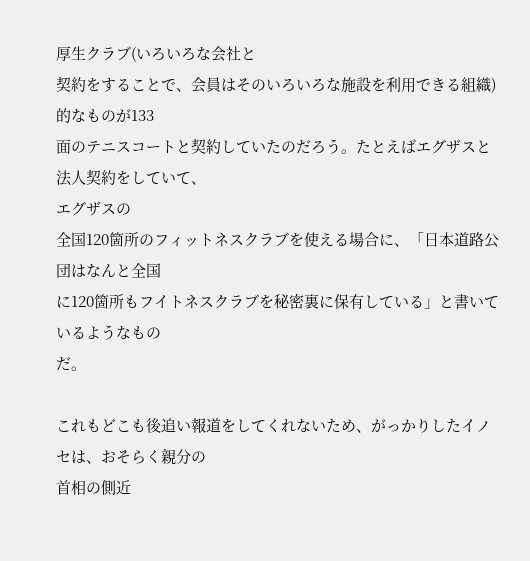厚生クラブ(いろいろな会社と
契約をすることで、会員はそのいろいろな施設を利用できる組織)的なものが133
面のテニスコートと契約していたのだろう。たとえばエグザスと法人契約をしていて、
エグザスの
全国120箇所のフィットネスクラブを使える場合に、「日本道路公団はなんと全国
に120箇所もフイトネスクラブを秘密裏に保有している」と書いているようなもの
だ。

これもどこも後追い報道をしてくれないため、がっかりしたイノセは、おそらく親分の
首相の側近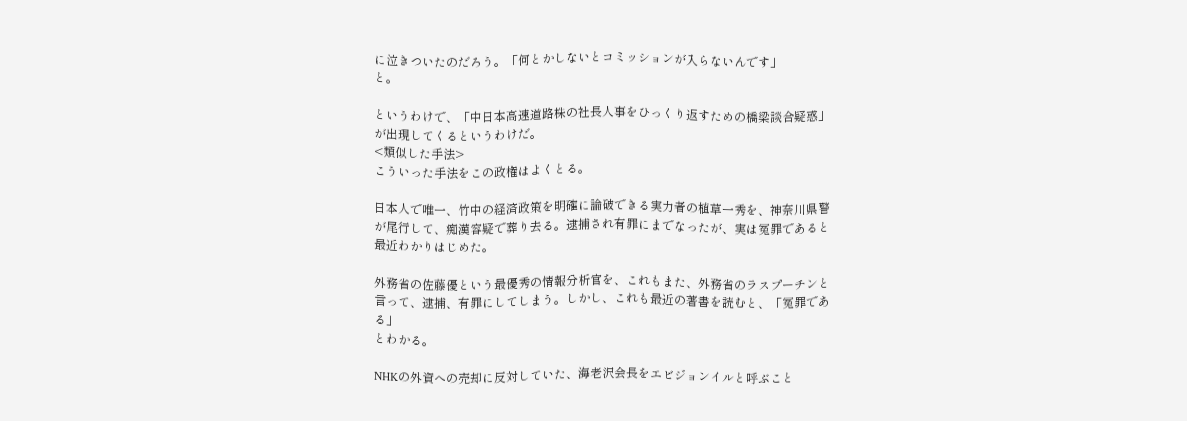に泣きついたのだろう。「何とかしないとコミッションが入らないんです」
と。

というわけで、「中日本高速道路株の社長人事をひっくり返すための橋梁談合疑惑」
が出現してくるというわけだ。
<類似した手法>
こういった手法をこの政権はよくとる。

日本人で唯一、竹中の経済政策を明確に論破できる実力者の植草一秀を、神奈川県警
が尾行して、痴漢容疑で葬り去る。逮捕され有罪にまでなったが、実は冤罪であると
最近わかりはじめた。

外務省の佐藤優という最優秀の情報分析官を、これもまた、外務省のラスプーチンと
言って、逮捕、有罪にしてしまう。しかし、これも最近の著書を読むと、「冤罪であ
る」
とわかる。

NHKの外資への売却に反対していた、海老沢会長をエビジョンイルと呼ぶこと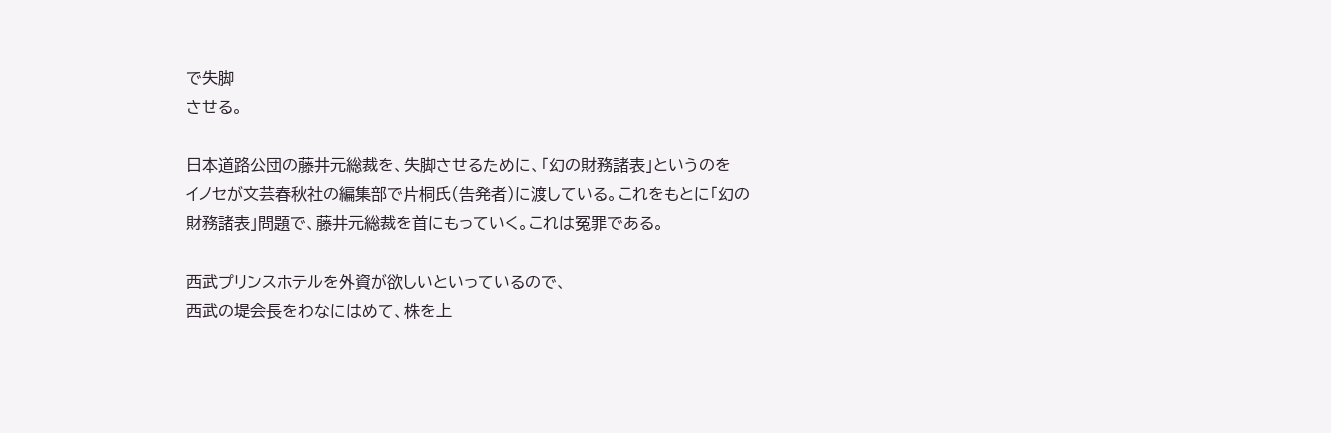で失脚
させる。

日本道路公団の藤井元総裁を、失脚させるために、「幻の財務諸表」というのを
イノセが文芸春秋社の編集部で片桐氏(告発者)に渡している。これをもとに「幻の
財務諸表」問題で、藤井元総裁を首にもっていく。これは冤罪である。

西武プリンスホテルを外資が欲しいといっているので、
西武の堤会長をわなにはめて、株を上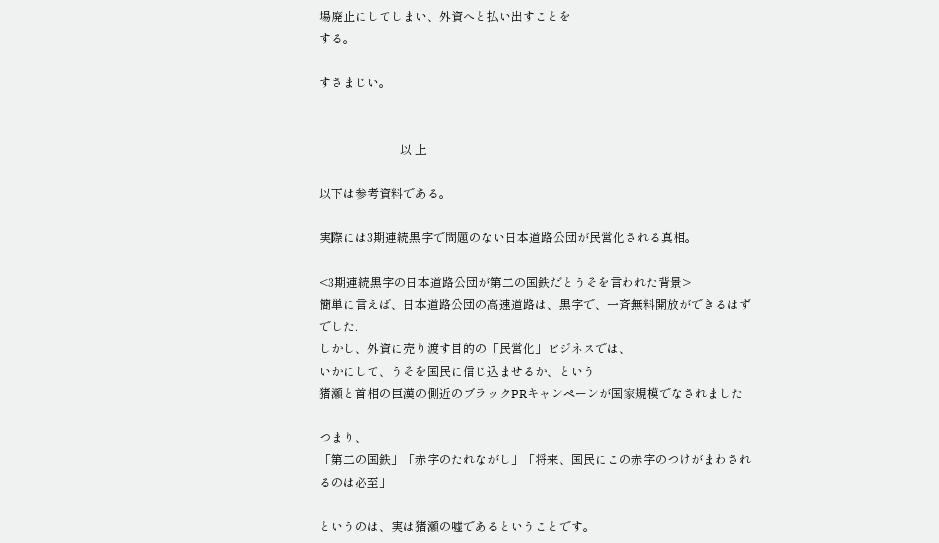場廃止にしてしまい、外資へと払い出すことを
する。

すさまじい。


                           以 上

以下は参考資料である。

実際には3期連続黒字で問題のない日本道路公団が民営化される真相。

<3期連続黒字の日本道路公団が第二の国鉄だとうそを言われた背景>
簡単に言えば、日本道路公団の高速道路は、黒字で、一斉無料開放ができるはず
でした.
しかし、外資に売り渡す目的の「民営化」ビジネスでは、
いかにして、うそを国民に信じ込ませるか、という
猪瀬と首相の巨漢の側近のブラックPRキャンペーンが国家規模でなされました

つまり、
「第二の国鉄」「赤字のたれながし」「将来、国民にこの赤字のつけがまわされ
るのは必至」

というのは、実は猪瀬の嘘であるということです。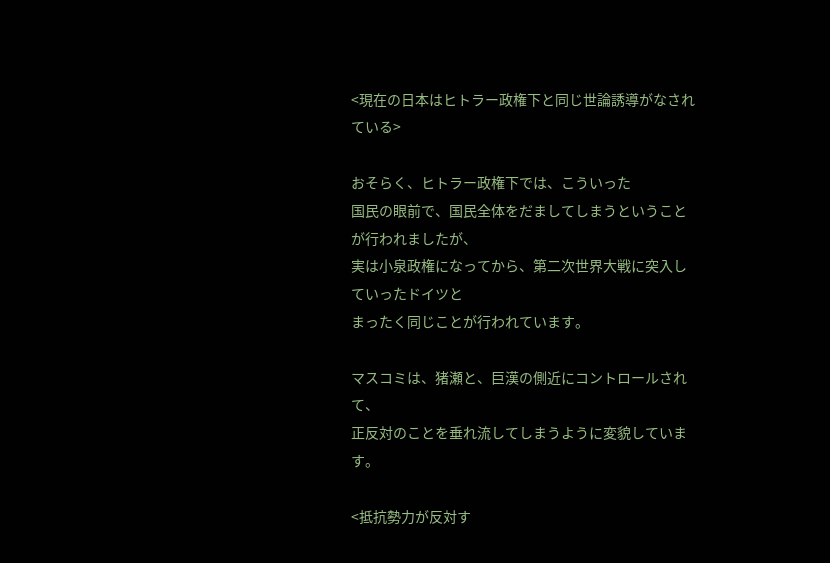<現在の日本はヒトラー政権下と同じ世論誘導がなされている>

おそらく、ヒトラー政権下では、こういった
国民の眼前で、国民全体をだましてしまうということが行われましたが、
実は小泉政権になってから、第二次世界大戦に突入していったドイツと
まったく同じことが行われています。

マスコミは、猪瀬と、巨漢の側近にコントロールされて、
正反対のことを垂れ流してしまうように変貌しています。

<抵抗勢力が反対す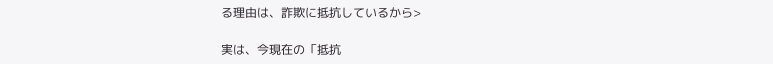る理由は、詐欺に抵抗しているから>

実は、今現在の「抵抗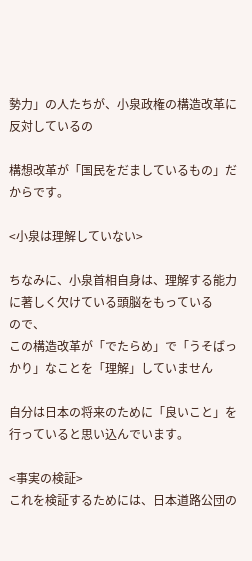勢力」の人たちが、小泉政権の構造改革に反対しているの

構想改革が「国民をだましているもの」だからです。

<小泉は理解していない>

ちなみに、小泉首相自身は、理解する能力に著しく欠けている頭脳をもっている
ので、
この構造改革が「でたらめ」で「うそばっかり」なことを「理解」していません

自分は日本の将来のために「良いこと」を行っていると思い込んでいます。

<事実の検証>
これを検証するためには、日本道路公団の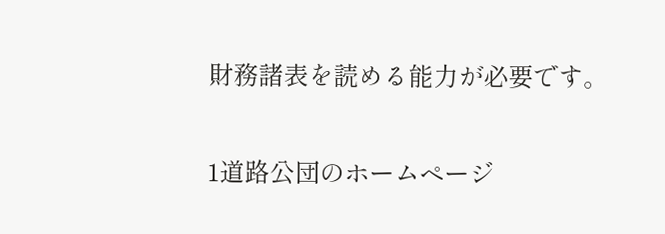財務諸表を読める能力が必要です。

1道路公団のホームページ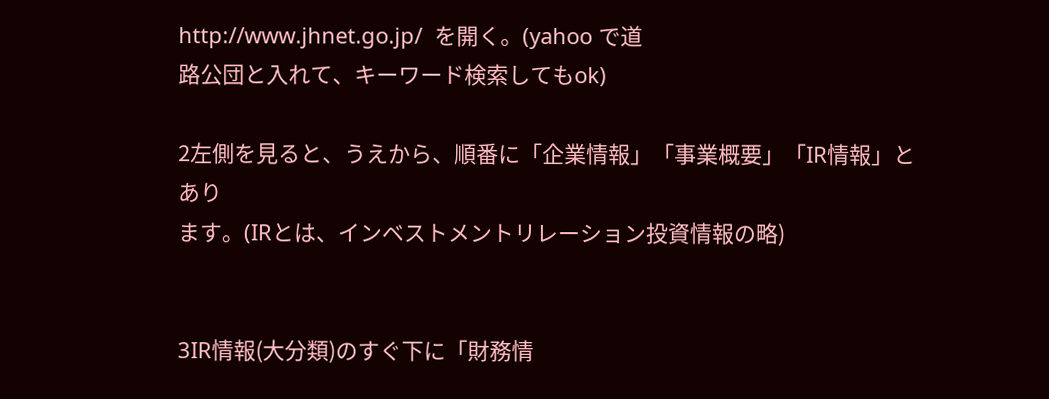http://www.jhnet.go.jp/  を開く。(yahoo で道
路公団と入れて、キーワード検索してもok)

2左側を見ると、うえから、順番に「企業情報」「事業概要」「IR情報」とあり
ます。(IRとは、インベストメントリレーション投資情報の略)


3IR情報(大分類)のすぐ下に「財務情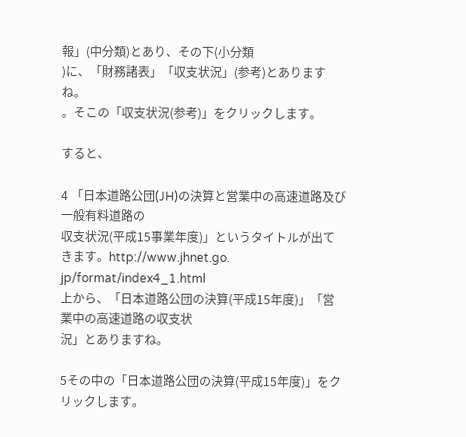報」(中分類)とあり、その下(小分類
)に、「財務諸表」「収支状況」(参考)とありますね。
。そこの「収支状況(参考)」をクリックします。

すると、

4 「日本道路公団(JH)の決算と営業中の高速道路及び一般有料道路の
収支状況(平成15事業年度)」というタイトルが出てきます。http://www.jhnet.go.
jp/format/index4_1.html
上から、「日本道路公団の決算(平成15年度)」「営業中の高速道路の収支状
況」とありますね。

5その中の「日本道路公団の決算(平成15年度)」をクリックします。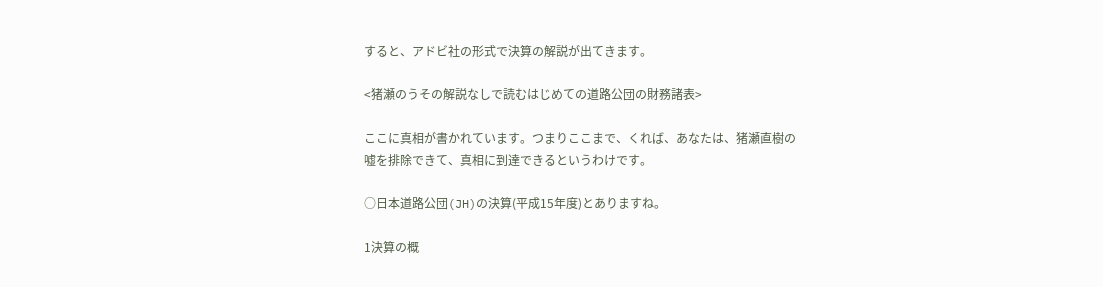すると、アドビ社の形式で決算の解説が出てきます。

<猪瀬のうその解説なしで読むはじめての道路公団の財務諸表>

ここに真相が書かれています。つまりここまで、くれば、あなたは、猪瀬直樹の
嘘を排除できて、真相に到達できるというわけです。

○日本道路公団(JH)の決算(平成15年度)とありますね。

1決算の概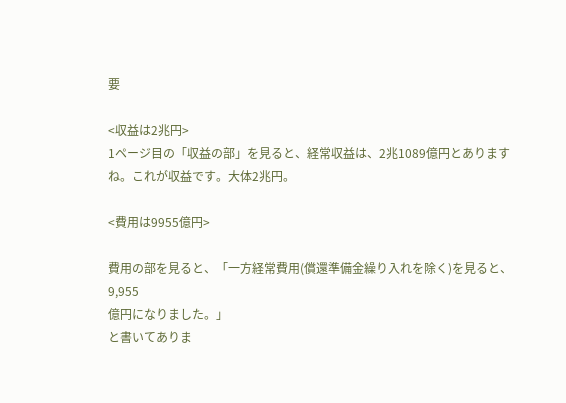要

<収益は2兆円>
1ページ目の「収益の部」を見ると、経常収益は、2兆1089億円とあります
ね。これが収益です。大体2兆円。

<費用は9955億円>

費用の部を見ると、「一方経常費用(償還準備金繰り入れを除く)を見ると、9,955
億円になりました。」
と書いてありま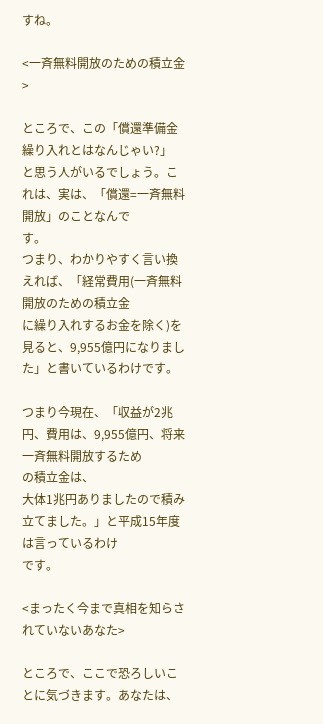すね。

<一斉無料開放のための積立金>

ところで、この「償還準備金繰り入れとはなんじゃい?」
と思う人がいるでしょう。これは、実は、「償還=一斉無料開放」のことなんで
す。
つまり、わかりやすく言い換えれば、「経常費用(一斉無料開放のための積立金
に繰り入れするお金を除く)を
見ると、9,955億円になりました」と書いているわけです。

つまり今現在、「収益が2兆円、費用は、9,955億円、将来一斉無料開放するため
の積立金は、
大体1兆円ありましたので積み立てました。」と平成15年度は言っているわけ
です。

<まったく今まで真相を知らされていないあなた>

ところで、ここで恐ろしいことに気づきます。あなたは、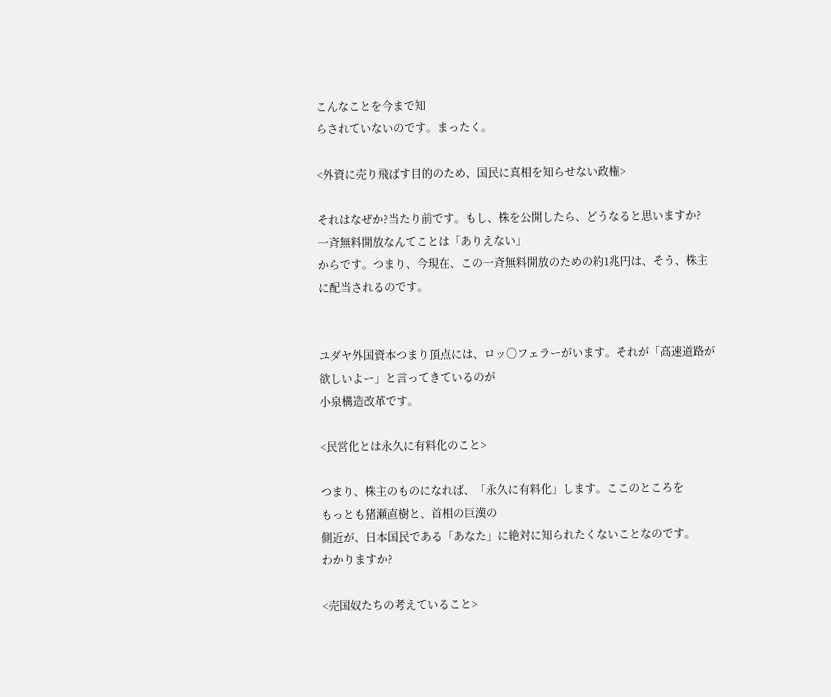こんなことを今まで知
らされていないのです。まったく。

<外資に売り飛ばす目的のため、国民に真相を知らせない政権>

それはなぜか?当たり前です。もし、株を公開したら、どうなると思いますか?
一斉無料開放なんてことは「ありえない」
からです。つまり、今現在、この一斉無料開放のための約1兆円は、そう、株主
に配当されるのです。


ユダヤ外国資本つまり頂点には、ロッ○フェラーがいます。それが「高速道路が
欲しいよー」と言ってきているのが
小泉構造改革です。

<民営化とは永久に有料化のこと>

つまり、株主のものになれば、「永久に有料化」します。ここのところを
もっとも猪瀬直樹と、首相の巨漢の
側近が、日本国民である「あなた」に絶対に知られたくないことなのです。
わかりますか?

<売国奴たちの考えていること>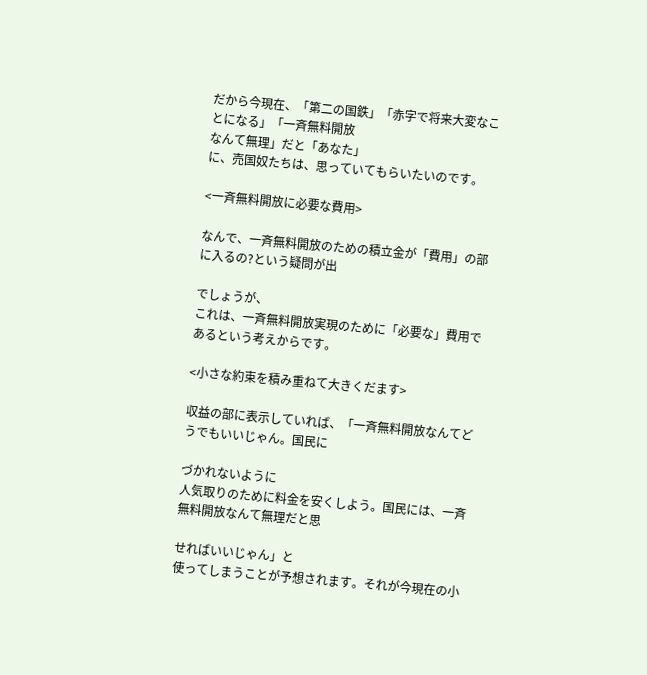だから今現在、「第二の国鉄」「赤字で将来大変なことになる」「一斉無料開放
なんて無理」だと「あなた」
に、売国奴たちは、思っていてもらいたいのです。

<一斉無料開放に必要な費用>

なんで、一斉無料開放のための積立金が「費用」の部に入るの?という疑問が出

でしょうが、
これは、一斉無料開放実現のために「必要な」費用であるという考えからです。

<小さな約束を積み重ねて大きくだます>

収益の部に表示していれば、「一斉無料開放なんてどうでもいいじゃん。国民に

づかれないように
人気取りのために料金を安くしよう。国民には、一斉無料開放なんて無理だと思

せればいいじゃん」と
使ってしまうことが予想されます。それが今現在の小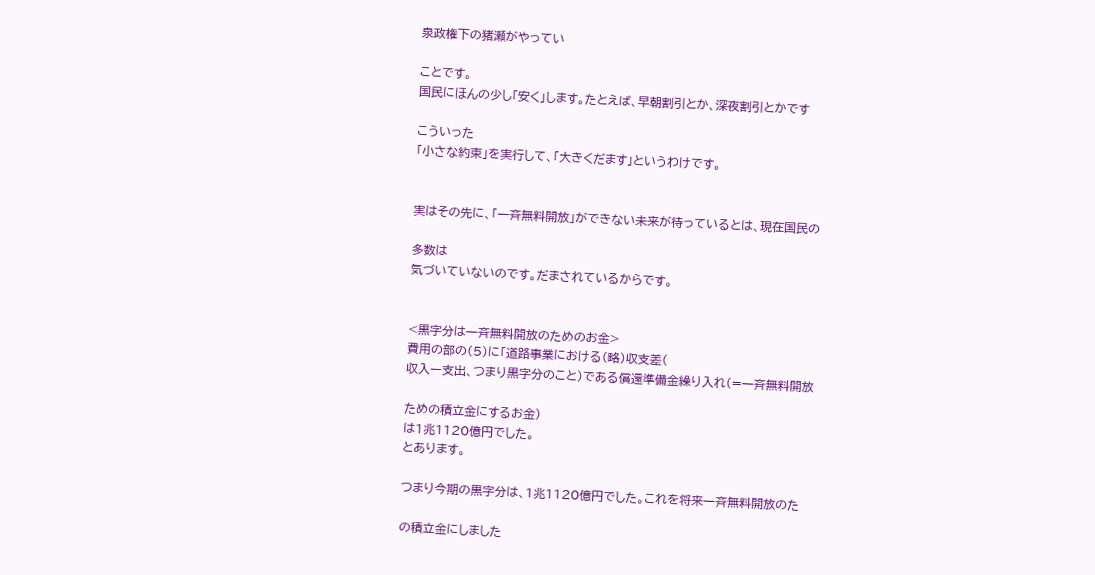泉政権下の猪瀬がやってい

ことです。
国民にほんの少し「安く」します。たとえば、早朝割引とか、深夜割引とかです

こういった
「小さな約束」を実行して、「大きくだます」というわけです。


実はその先に、「一斉無料開放」ができない未来が待っているとは、現在国民の

多数は
気づいていないのです。だまされているからです。


<黒字分は一斉無料開放のためのお金>
費用の部の(5)に「道路事業における(略)収支差(
収入ー支出、つまり黒字分のこと)である償還準備金繰り入れ(=一斉無料開放

ための積立金にするお金)
は1兆1120億円でした。
とあります。

つまり今期の黒字分は、1兆1120億円でした。これを将来一斉無料開放のた

の積立金にしました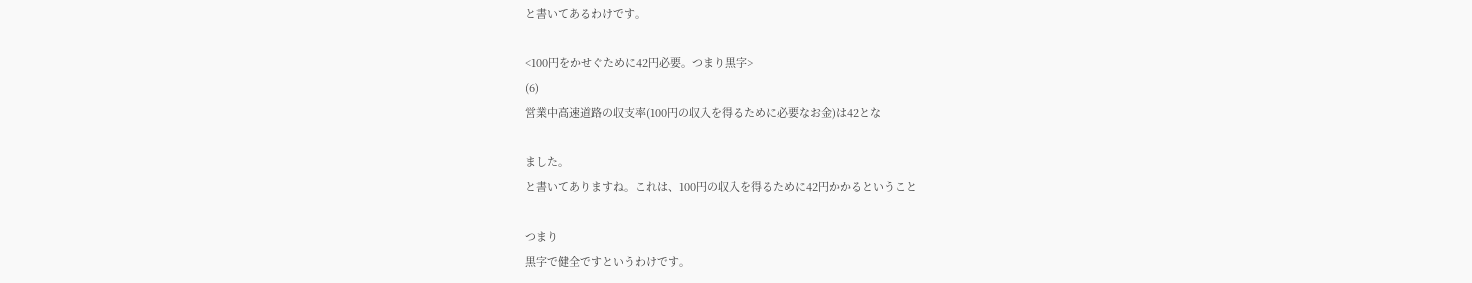と書いてあるわけです。

<100円をかせぐために42円必要。つまり黒字>
(6)
営業中高速道路の収支率(100円の収入を得るために必要なお金)は42とな

ました。
と書いてありますね。これは、100円の収入を得るために42円かかるということ

つまり
黒字で健全ですというわけです。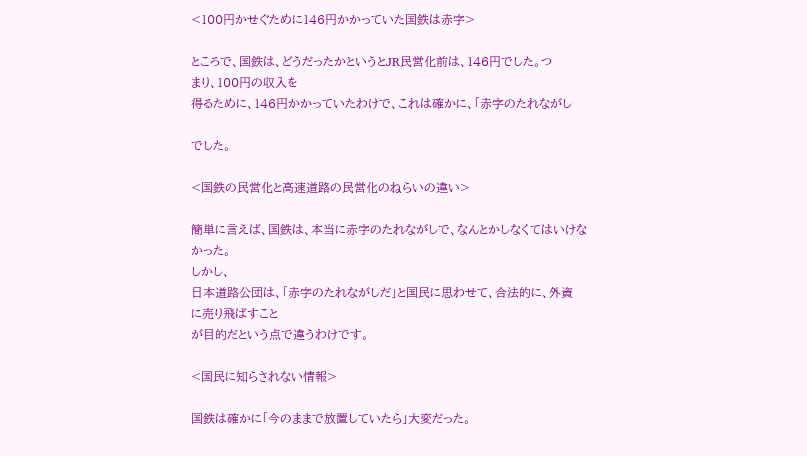<100円かせぐために146円かかっていた国鉄は赤字>

ところで、国鉄は、どうだったかというとJR民営化前は、146円でした。つ
まり、100円の収入を
得るために、146円かかっていたわけで、これは確かに、「赤字のたれながし

でした。

<国鉄の民営化と高速道路の民営化のねらいの違い>

簡単に言えば、国鉄は、本当に赤字のたれながしで、なんとかしなくてはいけな
かった。
しかし、
日本道路公団は、「赤字のたれながしだ」と国民に思わせて、合法的に、外資
に売り飛ばすこと
が目的だという点で違うわけです。

<国民に知らされない情報>

国鉄は確かに「今のままで放置していたら」大変だった。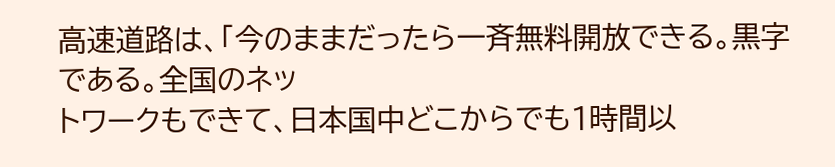高速道路は、「今のままだったら一斉無料開放できる。黒字である。全国のネッ
トワークもできて、日本国中どこからでも1時間以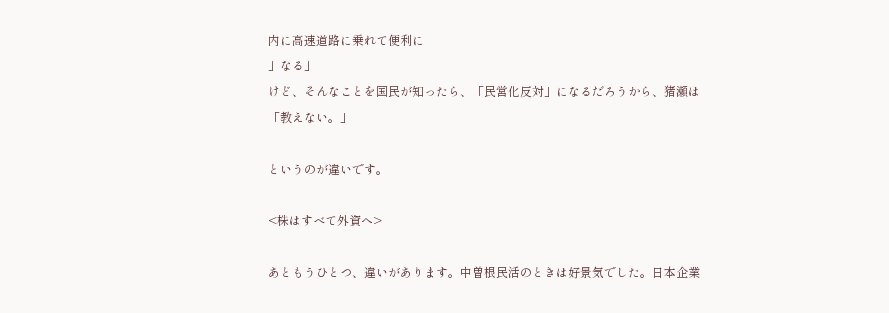内に高速道路に乗れて便利に
」なる」
けど、そんなことを国民が知ったら、「民営化反対」になるだろうから、猪瀬は
「教えない。」

というのが違いです。

<株はすべて外資へ>

あともうひとつ、違いがあります。中曽根民活のときは好景気でした。日本企業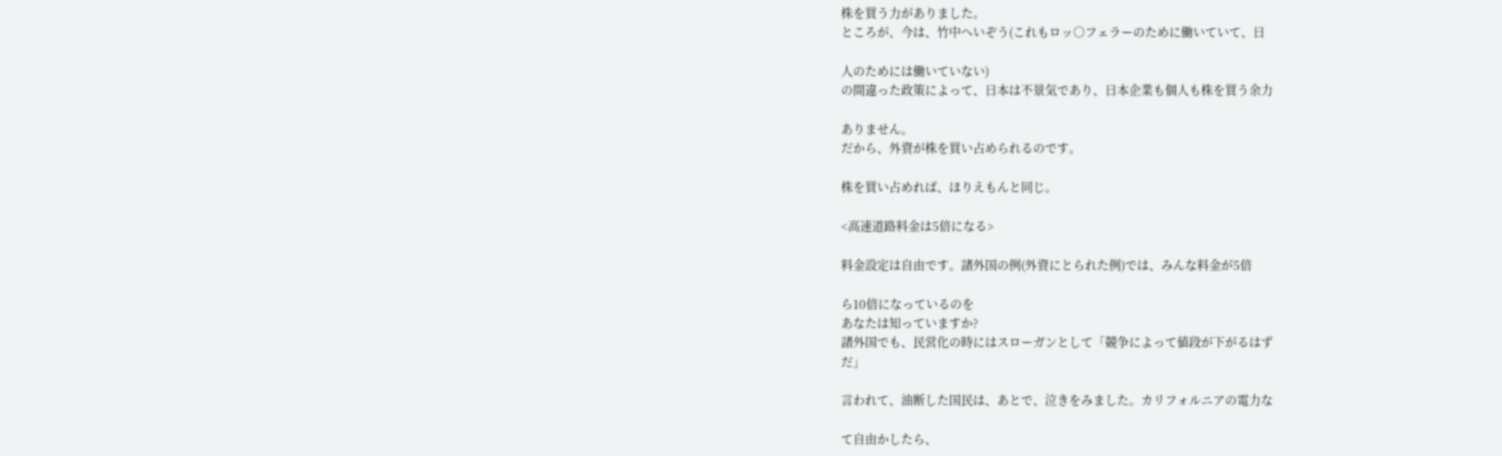株を買う力がありました。
ところが、今は、竹中へいぞう(これもロッ○フェラーのために働いていて、日

人のためには働いていない)
の間違った政策によって、日本は不景気であり、日本企業も個人も株を買う余力

ありません。
だから、外資が株を買い占められるのです。

株を買い占めれば、ほりえもんと同じ。

<高速道路料金は5倍になる>

料金設定は自由です。諸外国の例(外資にとられた例)では、みんな料金が5倍

ら10倍になっているのを
あなたは知っていますか?
諸外国でも、民営化の時にはスローガンとして「競争によって値段が下がるはず
だ」

言われて、油断した国民は、あとで、泣きをみました。カリフォルニアの電力な

て自由かしたら、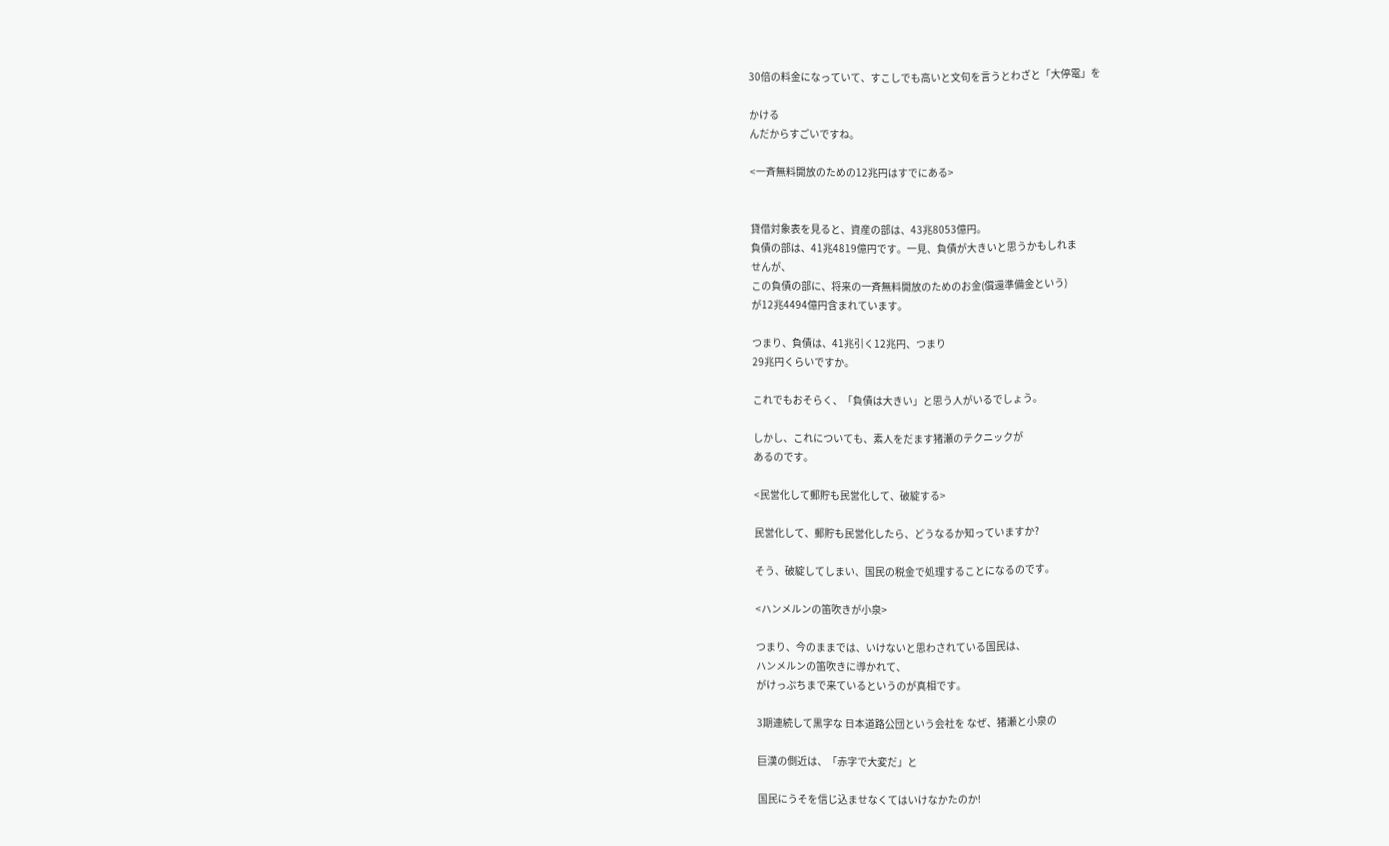30倍の料金になっていて、すこしでも高いと文句を言うとわざと「大停電」を

かける
んだからすごいですね。

<一斉無料開放のための12兆円はすでにある>


貸借対象表を見ると、資産の部は、43兆8053億円。
負債の部は、41兆4819億円です。一見、負債が大きいと思うかもしれま
せんが、
この負債の部に、将来の一斉無料開放のためのお金(償還準備金という)
が12兆4494億円含まれています。

つまり、負債は、41兆引く12兆円、つまり
29兆円くらいですか。

これでもおそらく、「負債は大きい」と思う人がいるでしょう。

しかし、これについても、素人をだます猪瀬のテクニックが
あるのです。

<民営化して郵貯も民営化して、破綻する>

民営化して、郵貯も民営化したら、どうなるか知っていますか?

そう、破綻してしまい、国民の税金で処理することになるのです。

<ハンメルンの笛吹きが小泉>

つまり、今のままでは、いけないと思わされている国民は、
ハンメルンの笛吹きに導かれて、
がけっぷちまで来ているというのが真相です。

3期連続して黒字な 日本道路公団という会社を なぜ、猪瀬と小泉の

巨漢の側近は、「赤字で大変だ」と

国民にうそを信じ込ませなくてはいけなかたのか!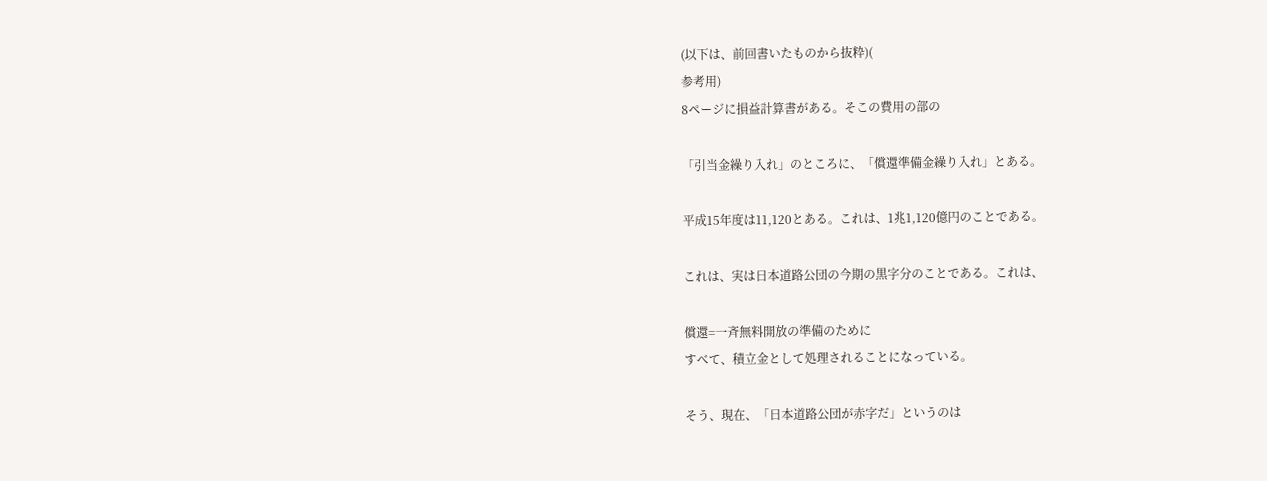(以下は、前回書いたものから抜粋)(
参考用)
8ページに損益計算書がある。そこの費用の部の

「引当金繰り入れ」のところに、「償還準備金繰り入れ」とある。

平成15年度は11,120とある。これは、1兆1,120億円のことである。

これは、実は日本道路公団の今期の黒字分のことである。これは、

償還=一斉無料開放の準備のために
すべて、積立金として処理されることになっている。

そう、現在、「日本道路公団が赤字だ」というのは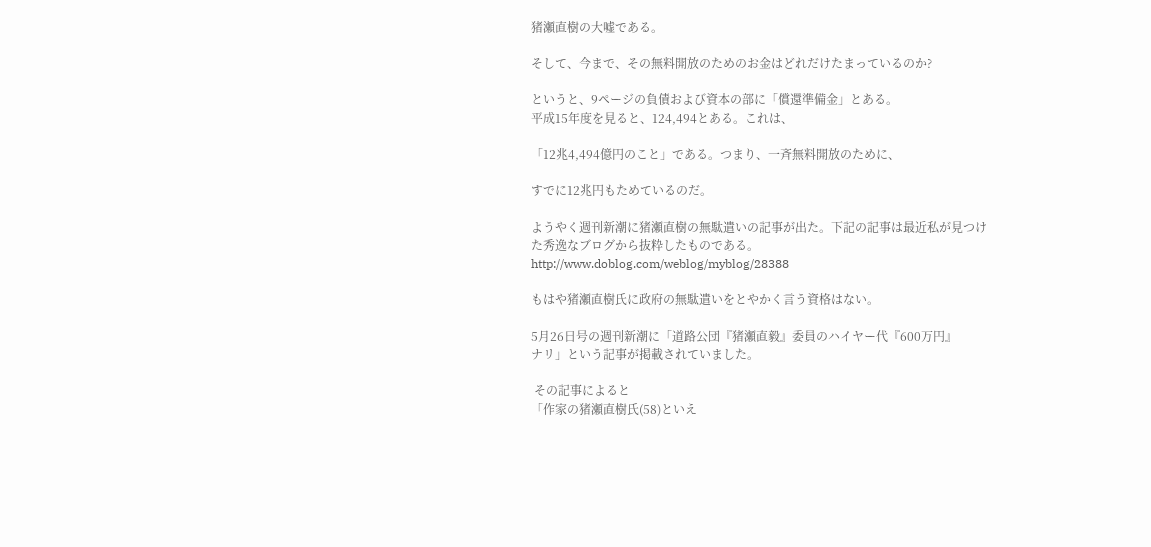猪瀬直樹の大嘘である。

そして、今まで、その無料開放のためのお金はどれだけたまっているのか?

というと、9ページの負債および資本の部に「償還準備金」とある。
平成15年度を見ると、124,494とある。これは、

「12兆4,494億円のこと」である。つまり、一斉無料開放のために、

すでに12兆円もためているのだ。

ようやく週刊新潮に猪瀬直樹の無駄遣いの記事が出た。下記の記事は最近私が見つけ
た秀逸なブログから抜粋したものである。
http://www.doblog.com/weblog/myblog/28388

もはや猪瀬直樹氏に政府の無駄遣いをとやかく言う資格はない。

5月26日号の週刊新潮に「道路公団『猪瀬直毅』委員のハイヤー代『600万円』
ナリ」という記事が掲載されていました。

 その記事によると
「作家の猪瀬直樹氏(58)といえ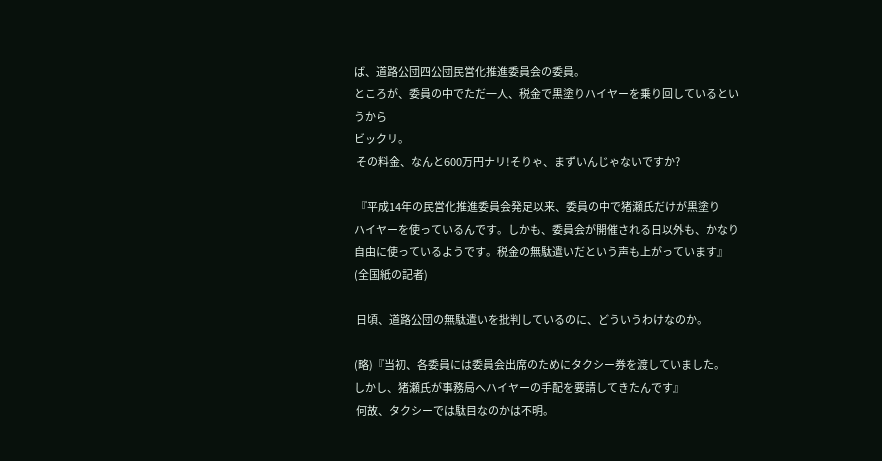ば、道路公団四公団民営化推進委員会の委員。
ところが、委員の中でただ一人、税金で黒塗りハイヤーを乗り回しているというから
ビックリ。
 その料金、なんと600万円ナリ!そりゃ、まずいんじゃないですか?

 『平成14年の民営化推進委員会発足以来、委員の中で猪瀬氏だけが黒塗り
ハイヤーを使っているんです。しかも、委員会が開催される日以外も、かなり
自由に使っているようです。税金の無駄遣いだという声も上がっています』
(全国紙の記者)

 日頃、道路公団の無駄遣いを批判しているのに、どういうわけなのか。

(略)『当初、各委員には委員会出席のためにタクシー券を渡していました。
しかし、猪瀬氏が事務局へハイヤーの手配を要請してきたんです』
 何故、タクシーでは駄目なのかは不明。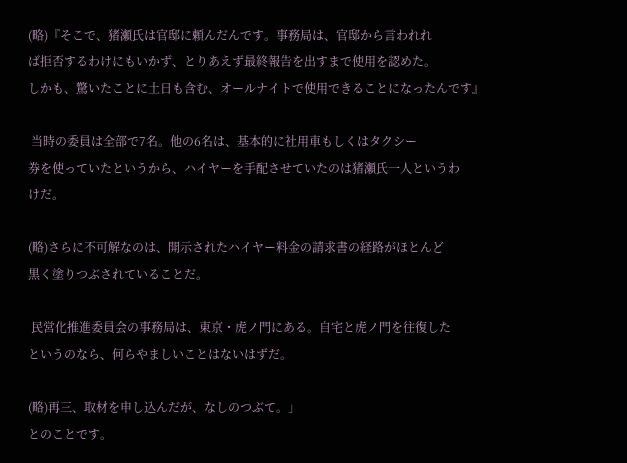(略)『そこで、猪瀬氏は官邸に頼んだんです。事務局は、官邸から言われれ
ば拒否するわけにもいかず、とりあえず最終報告を出すまで使用を認めた。
しかも、驚いたことに土日も含む、オールナイトで使用できることになったんです』

 当時の委員は全部で7名。他の6名は、基本的に社用車もしくはタクシー
券を使っていたというから、ハイヤーを手配させていたのは猪瀬氏一人というわ
けだ。

(略)さらに不可解なのは、開示されたハイヤー料金の請求書の経路がほとんど
黒く塗りつぶされていることだ。

 民営化推進委員会の事務局は、東京・虎ノ門にある。自宅と虎ノ門を往復した
というのなら、何らやましいことはないはずだ。

(略)再三、取材を申し込んだが、なしのつぶて。」
とのことです。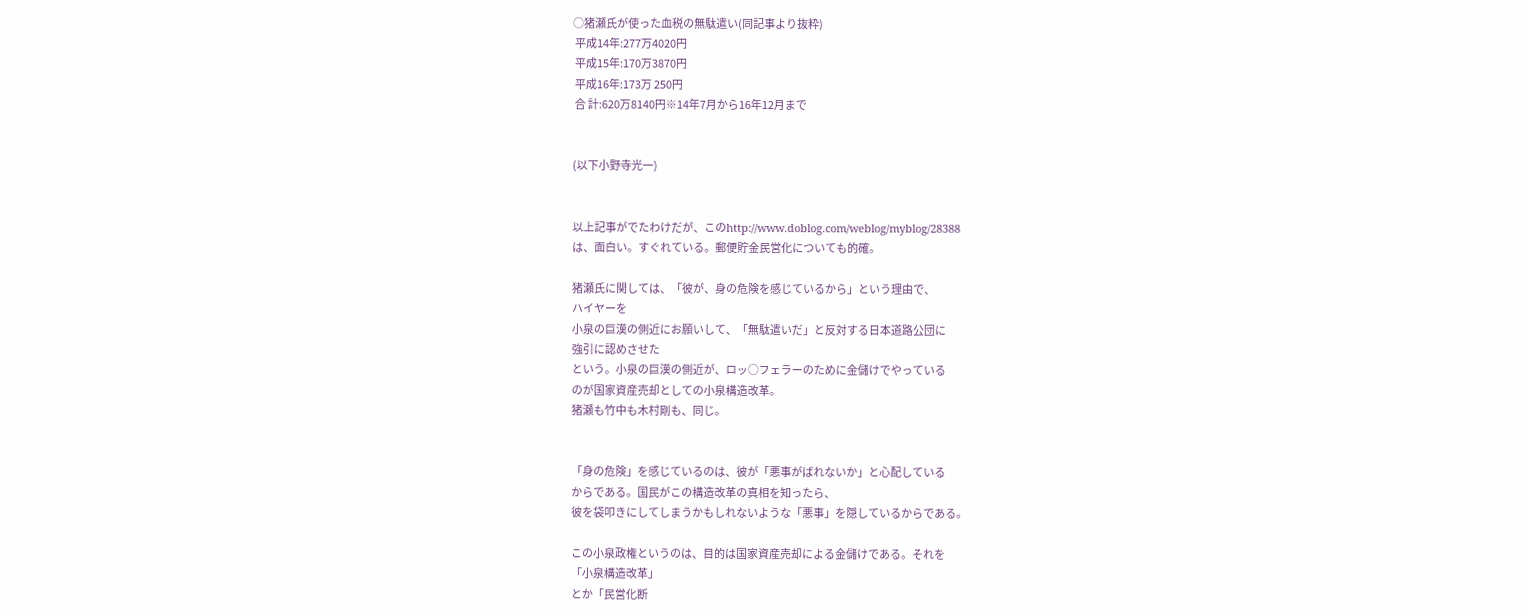○猪瀬氏が使った血税の無駄遣い(同記事より抜粋)
 平成14年:277万4020円
 平成15年:170万3870円
 平成16年:173万 250円
 合 計:620万8140円※14年7月から16年12月まで


(以下小野寺光一)


以上記事がでたわけだが、このhttp://www.doblog.com/weblog/myblog/28388
は、面白い。すぐれている。郵便貯金民営化についても的確。

猪瀬氏に関しては、「彼が、身の危険を感じているから」という理由で、
ハイヤーを
小泉の巨漢の側近にお願いして、「無駄遣いだ」と反対する日本道路公団に
強引に認めさせた
という。小泉の巨漢の側近が、ロッ○フェラーのために金儲けでやっている
のが国家資産売却としての小泉構造改革。
猪瀬も竹中も木村剛も、同じ。


「身の危険」を感じているのは、彼が「悪事がばれないか」と心配している
からである。国民がこの構造改革の真相を知ったら、
彼を袋叩きにしてしまうかもしれないような「悪事」を隠しているからである。

この小泉政権というのは、目的は国家資産売却による金儲けである。それを
「小泉構造改革」
とか「民営化断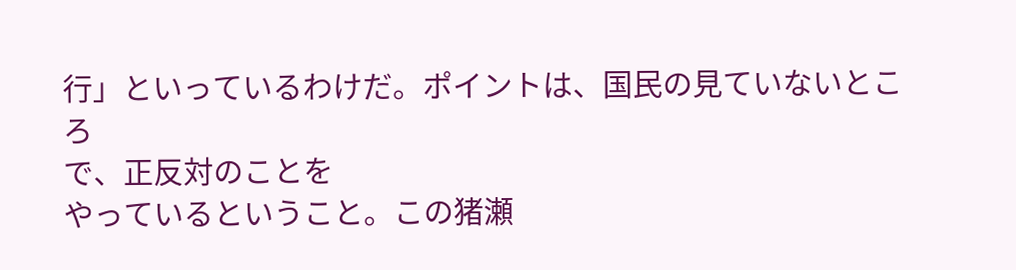行」といっているわけだ。ポイントは、国民の見ていないところ
で、正反対のことを
やっているということ。この猪瀬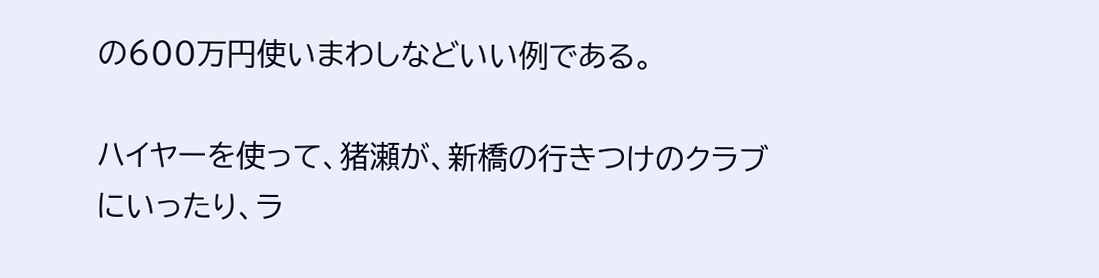の600万円使いまわしなどいい例である。

ハイヤーを使って、猪瀬が、新橋の行きつけのクラブにいったり、ラ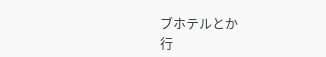ブホテルとか
行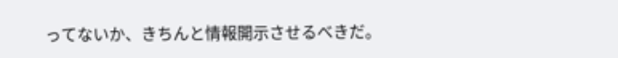ってないか、きちんと情報開示させるべきだ。